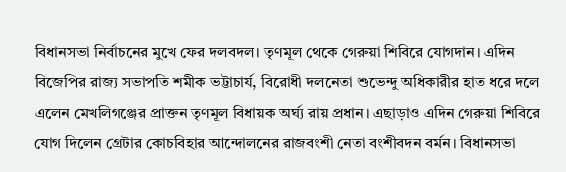বিধানসভা নির্বাচনের মুখে ফের দলবদল। তৃণমূল থেকে গেরুয়া শিবিরে যোগদান। এদিন বিজেপির রাজ্য সভাপতি শমীক ভট্টাচার্য, বিরোধী দলনেতা শুভেন্দু অধিকারীর হাত ধরে দলে এলেন মেখলিগঞ্জের প্রাক্তন তৃণমূল বিধায়ক অর্ঘ্য রায় প্রধান। এছাড়াও এদিন গেরুয়া শিবিরে যোগ দিলেন গ্রেটার কোচবিহার আন্দোলনের রাজবংশী নেতা বংশীবদন বর্মন। বিধানসভা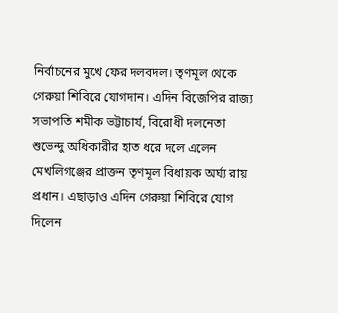নির্বাচনের মুখে ফের দলবদল। তৃণমূল থেকে গেরুয়া শিবিরে যোগদান। এদিন বিজেপির রাজ্য সভাপতি শমীক ভট্টাচার্য, বিরোধী দলনেতা শুভেন্দু অধিকারীর হাত ধরে দলে এলেন মেখলিগঞ্জের প্রাক্তন তৃণমূল বিধায়ক অর্ঘ্য রায় প্রধান। এছাড়াও এদিন গেরুয়া শিবিরে যোগ দিলেন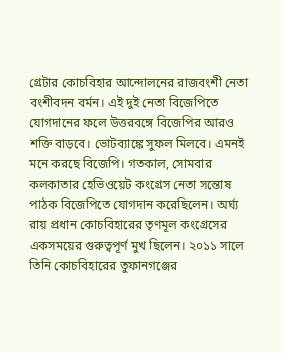গ্রেটার কোচবিহার আন্দোলনের রাজবংশী নেতা বংশীবদন বর্মন। এই দুই নেতা বিজেপিতে যোগদানের ফলে উত্তরবঙ্গে বিজেপির আরও শক্তি বাড়বে। ভোটব্যাঙ্কে সুফল মিলবে। এমনই মনে করছে বিজেপি। গতকাল, সোমবার কলকাতার হেভিওয়েট কংগ্রেস নেতা সন্তোষ পাঠক বিজেপিতে যোগদান করেছিলেন। অর্ঘ্য রায় প্রধান কোচবিহারের তৃণমূল কংগ্রেসের একসময়ের গুরুত্বপূর্ণ মুখ ছিলেন। ২০১১ সালে তিনি কোচবিহারের তুফানগঞ্জের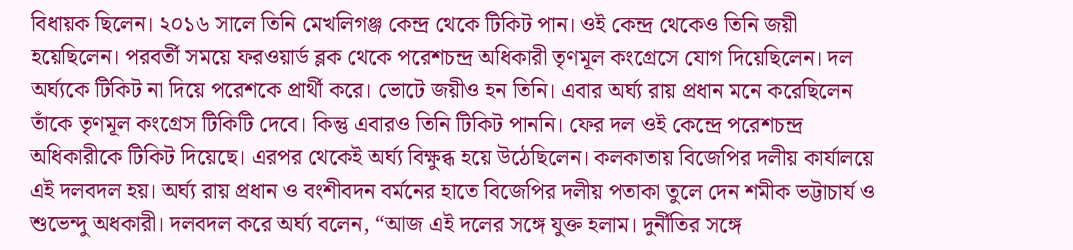বিধায়ক ছিলেন। ২০১৬ সালে তিনি মেখলিগঞ্জ কেন্দ্র থেকে টিকিট পান। ওই কেন্দ্র থেকেও তিনি জয়ী হয়েছিলেন। পরবর্তী সময়ে ফরওয়ার্ড ব্লক থেকে পরেশচন্দ্র অধিকারী তৃণমূল কংগ্রেসে যোগ দিয়েছিলেন। দল অর্ঘ্যকে টিকিট না দিয়ে পরেশকে প্রার্থী করে। ভোটে জয়ীও হন তিনি। এবার অর্ঘ্য রায় প্রধান মনে করেছিলেন তাঁকে তৃণমূল কংগ্রেস টিকিটি দেবে। কিন্তু এবারও তিনি টিকিট পাননি। ফের দল ওই কেন্দ্রে পরেশচন্দ্র অধিকারীকে টিকিট দিয়েছে। এরপর থেকেই অর্ঘ্য বিক্ষুব্ধ হয়ে উঠেছিলেন। কলকাতায় বিজেপির দলীয় কার্যালয়ে এই দলবদল হয়। অর্ঘ্য রায় প্রধান ও বংশীবদন বর্মনের হাতে বিজেপির দলীয় পতাকা তুলে দেন শমীক ভট্টাচার্য ও শুভেন্দু অধকারী। দলবদল করে অর্ঘ্য বলেন, “আজ এই দলের সঙ্গে যুক্ত হলাম। দুর্নীতির সঙ্গে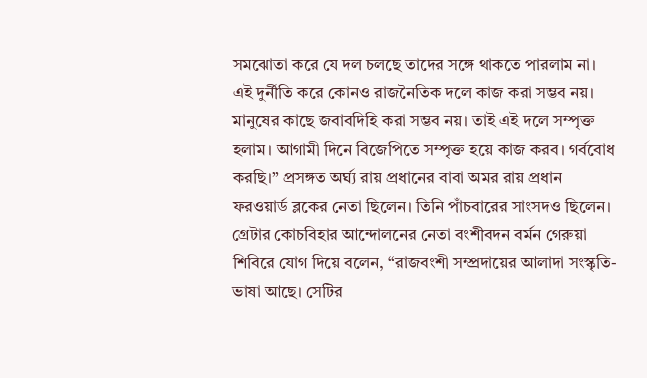সমঝোতা করে যে দল চলছে তাদের সঙ্গে থাকতে পারলাম না। এই দুর্নীতি করে কোনও রাজনৈতিক দলে কাজ করা সম্ভব নয়। মানুষের কাছে জবাবদিহি করা সম্ভব নয়। তাই এই দলে সম্পৃক্ত হলাম। আগামী দিনে বিজেপিতে সম্পৃক্ত হয়ে কাজ করব। গর্ববোধ করছি।” প্রসঙ্গত অর্ঘ্য রায় প্রধানের বাবা অমর রায় প্রধান ফরওয়ার্ড ব্লকের নেতা ছিলেন। তিনি পাঁচবারের সাংসদও ছিলেন। গ্রেটার কোচবিহার আন্দোলনের নেতা বংশীবদন বর্মন গেরুয়া শিবিরে যোগ দিয়ে বলেন, “রাজবংশী সম্প্রদায়ের আলাদা সংস্কৃতি-ভাষা আছে। সেটির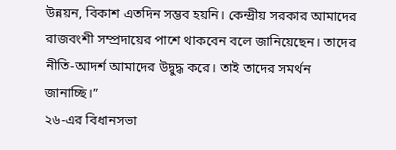উন্নয়ন, বিকাশ এতদিন সম্ভব হয়নি। কেন্দ্রীয় সরকার আমাদের রাজবংশী সম্প্রদায়ের পাশে থাকবেন বলে জানিয়েছেন। তাদের নীতি-আদর্শ আমাদের উদ্বুদ্ধ করে। তাই তাদের সমর্থন জানাচ্ছি।”
২৬-এর বিধানসভা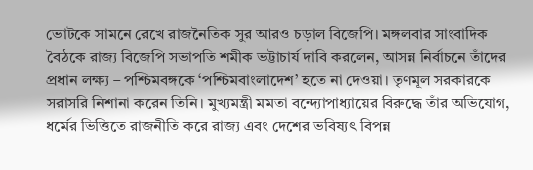ভোটকে সামনে রেখে রাজনৈতিক সুর আরও চড়াল বিজেপি। মঙ্গলবার সাংবাদিক বৈঠকে রাজ্য বিজেপি সভাপতি শমীক ভট্টাচার্য দাবি করলেন, আসন্ন নির্বাচনে তাঁদের প্রধান লক্ষ্য – পশ্চিমবঙ্গকে ‘পশ্চিমবাংলাদেশ’ হতে না দেওয়া। তৃণমূল সরকারকে সরাসরি নিশানা করেন তিনি। মুখ্যমন্ত্রী মমতা বন্দ্যোপাধ্যায়ের বিরুদ্ধে তাঁর অভিযোগ, ধর্মের ভিত্তিতে রাজনীতি করে রাজ্য এবং দেশের ভবিষ্যৎ বিপন্ন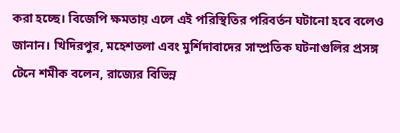করা হচ্ছে। বিজেপি ক্ষমতায় এলে এই পরিস্থিতির পরিবর্তন ঘটানো হবে বলেও জানান। খিদিরপুর, মহেশতলা এবং মুর্শিদাবাদের সাম্প্রতিক ঘটনাগুলির প্রসঙ্গ টেনে শমীক বলেন, রাজ্যের বিভিন্ন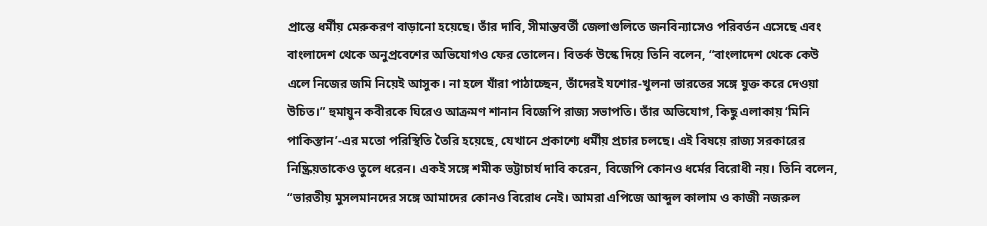প্রান্তে ধর্মীয় মেরুকরণ বাড়ানো হয়েছে। তাঁর দাবি, সীমান্তবর্তী জেলাগুলিতে জনবিন্যাসেও পরিবর্তন এসেছে এবং বাংলাদেশ থেকে অনুপ্রবেশের অভিযোগও ফের তোলেন। বিতর্ক উস্কে দিয়ে তিনি বলেন, “বাংলাদেশ থেকে কেউ এলে নিজের জমি নিয়েই আসুক। না হলে যাঁরা পাঠাচ্ছেন, তাঁদেরই যশোর-খুলনা ভারতের সঙ্গে যুক্ত করে দেওয়া উচিত।” হুমায়ুন কবীরকে ঘিরেও আক্রমণ শানান বিজেপি রাজ্য সভাপতি। তাঁর অভিযোগ, কিছু এলাকায় ‘মিনি পাকিস্তান’-এর মতো পরিস্থিতি তৈরি হয়েছে, যেখানে প্রকাশ্যে ধর্মীয় প্রচার চলছে। এই বিষয়ে রাজ্য সরকারের নিষ্ক্রিয়তাকেও তুলে ধরেন। একই সঙ্গে শমীক ভট্টাচার্য দাবি করেন, বিজেপি কোনও ধর্মের বিরোধী নয়। তিনি বলেন, “ভারতীয় মুসলমানদের সঙ্গে আমাদের কোনও বিরোধ নেই। আমরা এপিজে আব্দুল কালাম ও কাজী নজরুল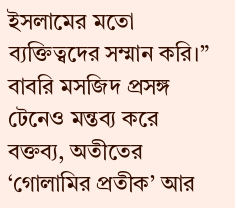ইসলামের মতো ব্যক্তিত্বদের সম্মান করি।” বাবরি মসজিদ প্রসঙ্গ টেনেও মন্তব্য করে বক্তব্য, অতীতের ‘গোলামির প্রতীক’ আর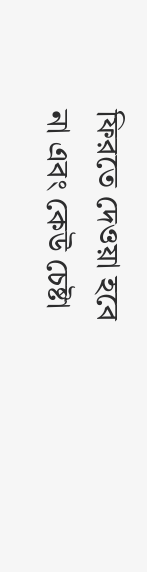ফিরতে দেওয়া হবে না এবং কেউ চেষ্টা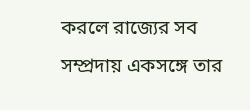করলে রাজ্যের সব সম্প্রদায় একসঙ্গে তার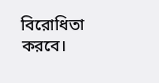বিরোধিতা করবে।